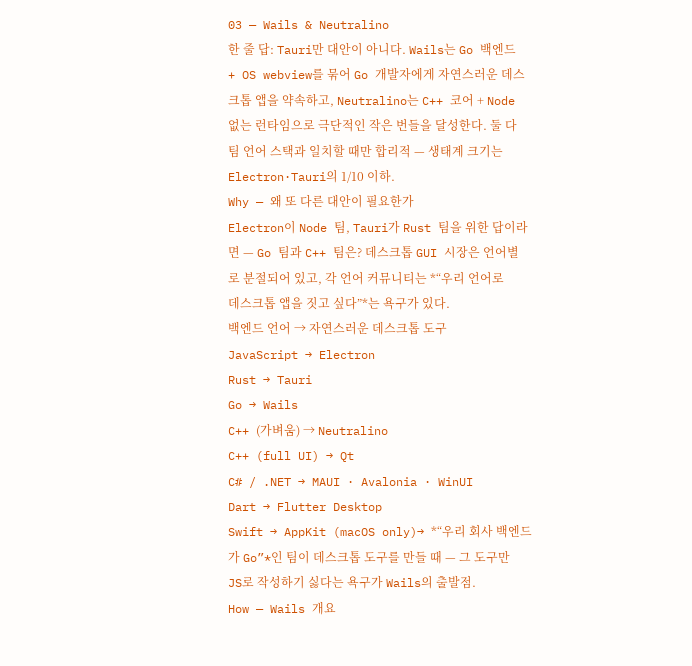03 — Wails & Neutralino
한 줄 답: Tauri만 대안이 아니다. Wails는 Go 백엔드 + OS webview를 묶어 Go 개발자에게 자연스러운 데스크톱 앱을 약속하고, Neutralino는 C++ 코어 + Node 없는 런타임으로 극단적인 작은 번들을 달성한다. 둘 다 팀 언어 스택과 일치할 때만 합리적 — 생태계 크기는 Electron·Tauri의 1/10 이하.
Why — 왜 또 다른 대안이 필요한가
Electron이 Node 팀, Tauri가 Rust 팀을 위한 답이라면 — Go 팀과 C++ 팀은? 데스크톱 GUI 시장은 언어별로 분절되어 있고, 각 언어 커뮤니티는 *“우리 언어로 데스크톱 앱을 짓고 싶다”*는 욕구가 있다.
백엔드 언어 → 자연스러운 데스크톱 도구
JavaScript → Electron
Rust → Tauri
Go → Wails
C++ (가벼움) → Neutralino
C++ (full UI) → Qt
C# / .NET → MAUI · Avalonia · WinUI
Dart → Flutter Desktop
Swift → AppKit (macOS only)→ *“우리 회사 백엔드가 Go”*인 팀이 데스크톱 도구를 만들 때 — 그 도구만 JS로 작성하기 싫다는 욕구가 Wails의 출발점.
How — Wails 개요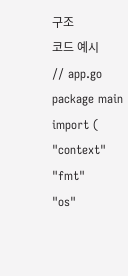구조
코드 예시
// app.go
package main
import (
"context"
"fmt"
"os"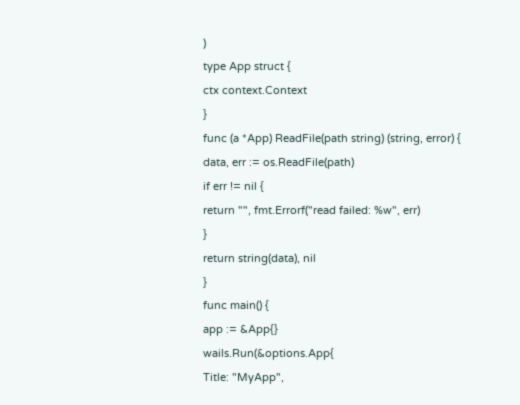)
type App struct {
ctx context.Context
}
func (a *App) ReadFile(path string) (string, error) {
data, err := os.ReadFile(path)
if err != nil {
return "", fmt.Errorf("read failed: %w", err)
}
return string(data), nil
}
func main() {
app := &App{}
wails.Run(&options.App{
Title: "MyApp",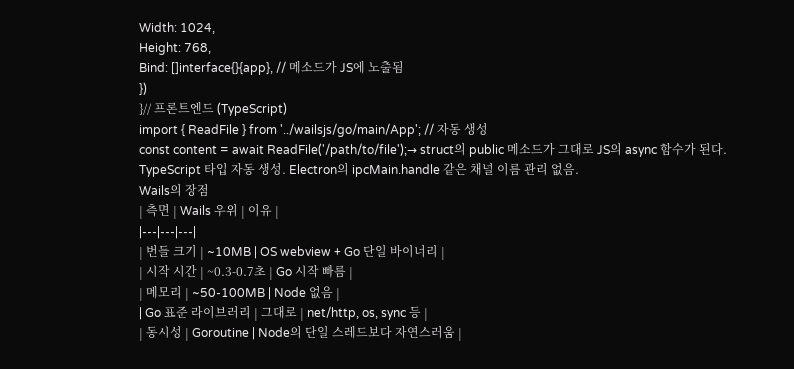Width: 1024,
Height: 768,
Bind: []interface{}{app}, // 메소드가 JS에 노출됨
})
}// 프론트엔드 (TypeScript)
import { ReadFile } from '../wailsjs/go/main/App'; // 자동 생성
const content = await ReadFile('/path/to/file');→ struct의 public 메소드가 그대로 JS의 async 함수가 된다. TypeScript 타입 자동 생성. Electron의 ipcMain.handle 같은 채널 이름 관리 없음.
Wails의 장점
| 측면 | Wails 우위 | 이유 |
|---|---|---|
| 번들 크기 | ~10MB | OS webview + Go 단일 바이너리 |
| 시작 시간 | ~0.3-0.7초 | Go 시작 빠름 |
| 메모리 | ~50-100MB | Node 없음 |
| Go 표준 라이브러리 | 그대로 | net/http, os, sync 등 |
| 동시성 | Goroutine | Node의 단일 스레드보다 자연스러움 |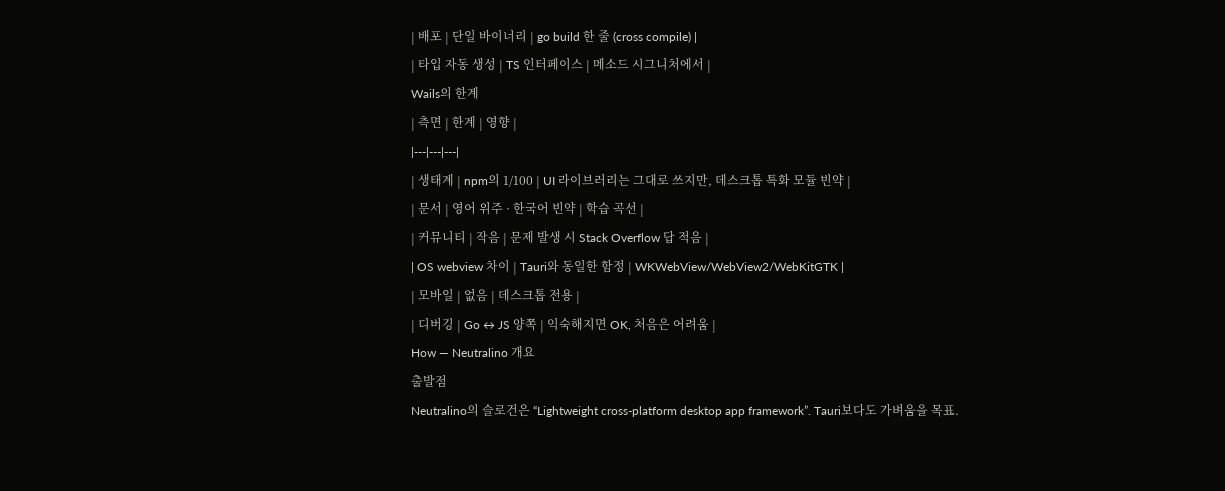| 배포 | 단일 바이너리 | go build 한 줄 (cross compile) |
| 타입 자동 생성 | TS 인터페이스 | 메소드 시그니처에서 |
Wails의 한계
| 측면 | 한계 | 영향 |
|---|---|---|
| 생태계 | npm의 1/100 | UI 라이브러리는 그대로 쓰지만, 데스크톱 특화 모듈 빈약 |
| 문서 | 영어 위주 · 한국어 빈약 | 학습 곡선 |
| 커뮤니티 | 작음 | 문제 발생 시 Stack Overflow 답 적음 |
| OS webview 차이 | Tauri와 동일한 함정 | WKWebView/WebView2/WebKitGTK |
| 모바일 | 없음 | 데스크톱 전용 |
| 디버깅 | Go ↔ JS 양쪽 | 익숙해지면 OK, 처음은 어려움 |
How — Neutralino 개요
출발점
Neutralino의 슬로건은 “Lightweight cross-platform desktop app framework”. Tauri보다도 가벼움을 목표.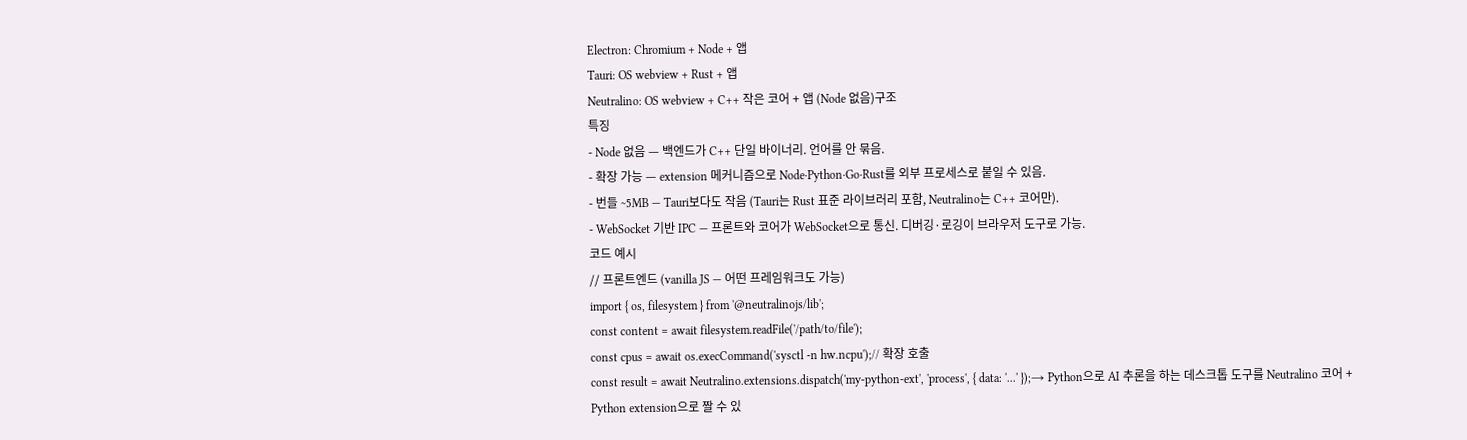Electron: Chromium + Node + 앱
Tauri: OS webview + Rust + 앱
Neutralino: OS webview + C++ 작은 코어 + 앱 (Node 없음)구조
특징
- Node 없음 — 백엔드가 C++ 단일 바이너리. 언어를 안 묶음.
- 확장 가능 — extension 메커니즘으로 Node·Python·Go·Rust를 외부 프로세스로 붙일 수 있음.
- 번들 ~5MB — Tauri보다도 작음 (Tauri는 Rust 표준 라이브러리 포함, Neutralino는 C++ 코어만).
- WebSocket 기반 IPC — 프론트와 코어가 WebSocket으로 통신. 디버깅·로깅이 브라우저 도구로 가능.
코드 예시
// 프론트엔드 (vanilla JS — 어떤 프레임워크도 가능)
import { os, filesystem } from '@neutralinojs/lib';
const content = await filesystem.readFile('/path/to/file');
const cpus = await os.execCommand('sysctl -n hw.ncpu');// 확장 호출
const result = await Neutralino.extensions.dispatch('my-python-ext', 'process', { data: '...' });→ Python으로 AI 추론을 하는 데스크톱 도구를 Neutralino 코어 + Python extension으로 짤 수 있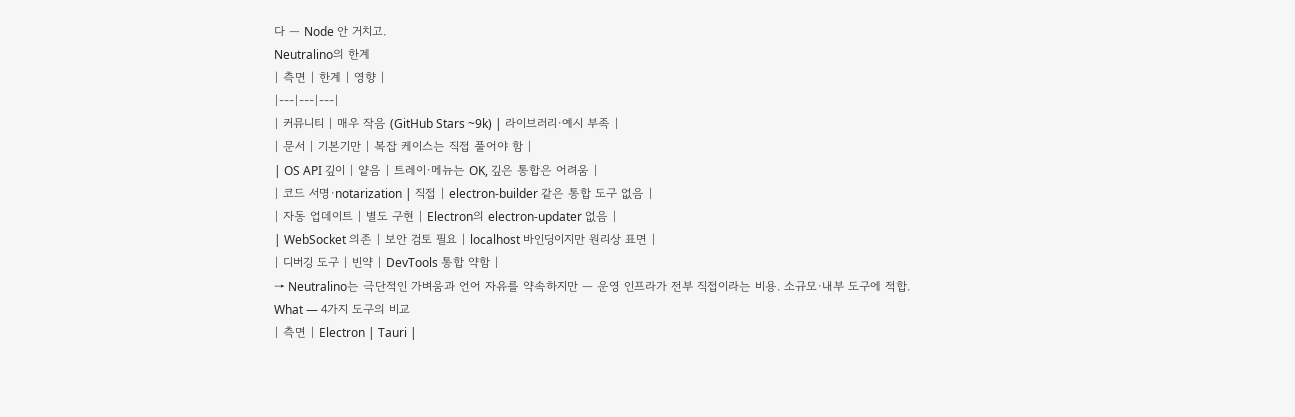다 — Node 안 거치고.
Neutralino의 한계
| 측면 | 한계 | 영향 |
|---|---|---|
| 커뮤니티 | 매우 작음 (GitHub Stars ~9k) | 라이브러리·예시 부족 |
| 문서 | 기본기만 | 복잡 케이스는 직접 풀어야 함 |
| OS API 깊이 | 얕음 | 트레이·메뉴는 OK, 깊은 통합은 어려움 |
| 코드 서명·notarization | 직접 | electron-builder 같은 통합 도구 없음 |
| 자동 업데이트 | 별도 구현 | Electron의 electron-updater 없음 |
| WebSocket 의존 | 보안 검토 필요 | localhost 바인딩이지만 원리상 표면 |
| 디버깅 도구 | 빈약 | DevTools 통합 약함 |
→ Neutralino는 극단적인 가벼움과 언어 자유를 약속하지만 — 운영 인프라가 전부 직접이라는 비용. 소규모·내부 도구에 적합.
What — 4가지 도구의 비교
| 측면 | Electron | Tauri |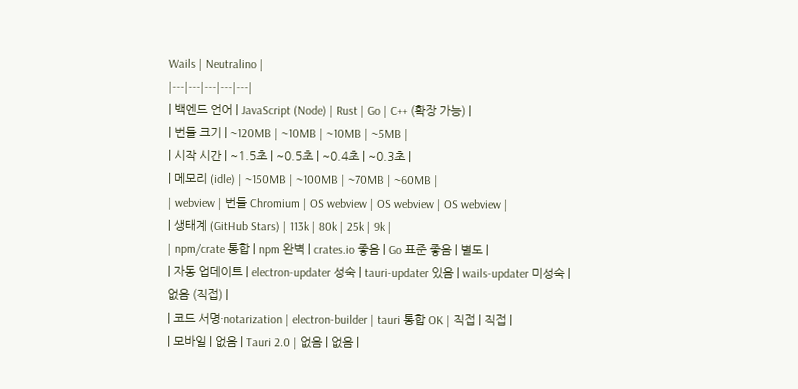Wails | Neutralino |
|---|---|---|---|---|
| 백엔드 언어 | JavaScript (Node) | Rust | Go | C++ (확장 가능) |
| 번들 크기 | ~120MB | ~10MB | ~10MB | ~5MB |
| 시작 시간 | ~1.5초 | ~0.5초 | ~0.4초 | ~0.3초 |
| 메모리 (idle) | ~150MB | ~100MB | ~70MB | ~60MB |
| webview | 번들 Chromium | OS webview | OS webview | OS webview |
| 생태계 (GitHub Stars) | 113k | 80k | 25k | 9k |
| npm/crate 통합 | npm 완벽 | crates.io 좋음 | Go 표준 좋음 | 별도 |
| 자동 업데이트 | electron-updater 성숙 | tauri-updater 있음 | wails-updater 미성숙 | 없음 (직접) |
| 코드 서명·notarization | electron-builder | tauri 통합 OK | 직접 | 직접 |
| 모바일 | 없음 | Tauri 2.0 | 없음 | 없음 |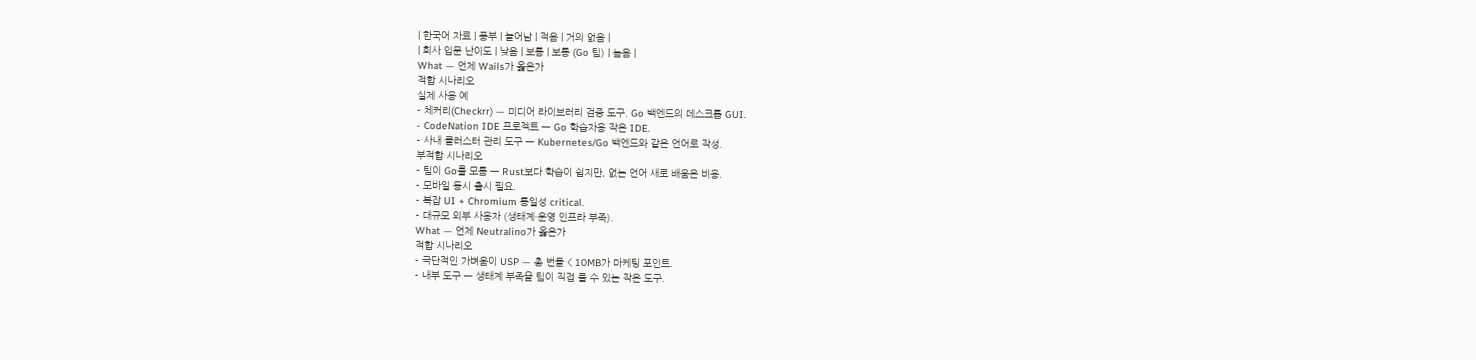| 한국어 자료 | 풍부 | 늘어남 | 적음 | 거의 없음 |
| 회사 입문 난이도 | 낮음 | 보통 | 보통 (Go 팀) | 높음 |
What — 언제 Wails가 옳은가
적합 시나리오
실제 사용 예
- 체커리(Checkrr) — 미디어 라이브러리 검증 도구. Go 백엔드의 데스크톱 GUI.
- CodeNation IDE 프로젝트 — Go 학습자용 작은 IDE.
- 사내 클러스터 관리 도구 — Kubernetes/Go 백엔드와 같은 언어로 작성.
부적합 시나리오
- 팀이 Go를 모름 — Rust보다 학습이 쉽지만, 없는 언어 새로 배움은 비용.
- 모바일 동시 출시 필요.
- 복잡 UI + Chromium 통일성 critical.
- 대규모 외부 사용자 (생태계·운영 인프라 부족).
What — 언제 Neutralino가 옳은가
적합 시나리오
- 극단적인 가벼움이 USP — 총 번들 < 10MB가 마케팅 포인트.
- 내부 도구 — 생태계 부족을 팀이 직접 풀 수 있는 작은 도구.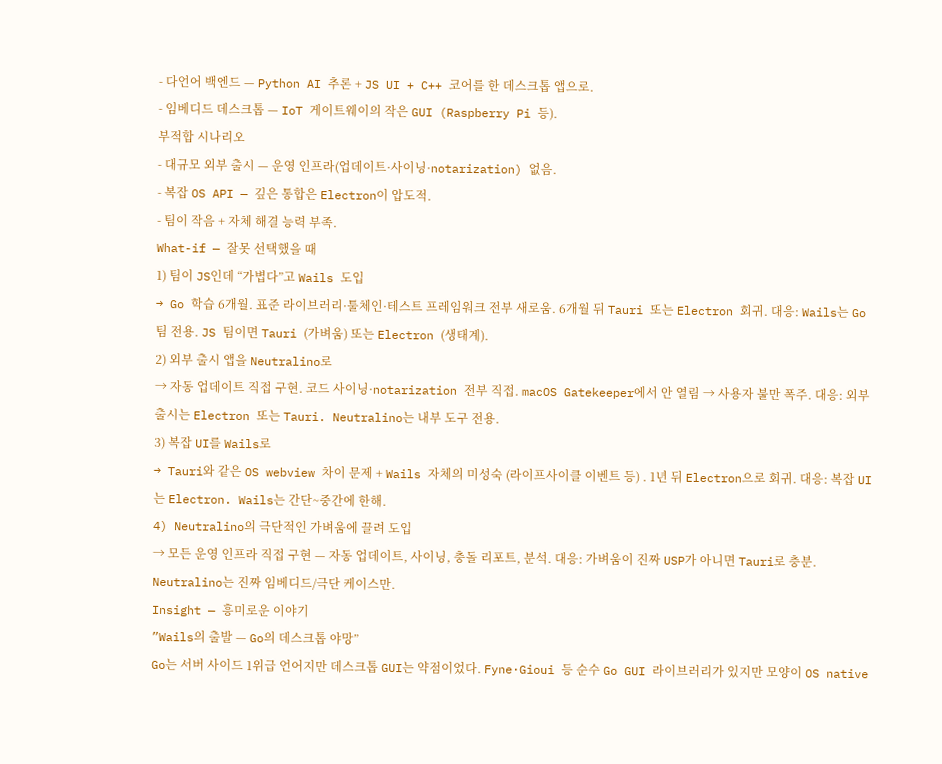- 다언어 백엔드 — Python AI 추론 + JS UI + C++ 코어를 한 데스크톱 앱으로.
- 임베디드 데스크톱 — IoT 게이트웨이의 작은 GUI (Raspberry Pi 등).
부적합 시나리오
- 대규모 외부 출시 — 운영 인프라(업데이트·사이닝·notarization) 없음.
- 복잡 OS API — 깊은 통합은 Electron이 압도적.
- 팀이 작음 + 자체 해결 능력 부족.
What-if — 잘못 선택했을 때
1) 팀이 JS인데 “가볍다”고 Wails 도입
→ Go 학습 6개월. 표준 라이브러리·툴체인·테스트 프레임워크 전부 새로움. 6개월 뒤 Tauri 또는 Electron 회귀. 대응: Wails는 Go 팀 전용. JS 팀이면 Tauri (가벼움) 또는 Electron (생태계).
2) 외부 출시 앱을 Neutralino로
→ 자동 업데이트 직접 구현. 코드 사이닝·notarization 전부 직접. macOS Gatekeeper에서 안 열림 → 사용자 불만 폭주. 대응: 외부 출시는 Electron 또는 Tauri. Neutralino는 내부 도구 전용.
3) 복잡 UI를 Wails로
→ Tauri와 같은 OS webview 차이 문제 + Wails 자체의 미성숙 (라이프사이클 이벤트 등) . 1년 뒤 Electron으로 회귀. 대응: 복잡 UI는 Electron. Wails는 간단~중간에 한해.
4) Neutralino의 극단적인 가벼움에 끌려 도입
→ 모든 운영 인프라 직접 구현 — 자동 업데이트, 사이닝, 충돌 리포트, 분석. 대응: 가벼움이 진짜 USP가 아니면 Tauri로 충분. Neutralino는 진짜 임베디드/극단 케이스만.
Insight — 흥미로운 이야기
”Wails의 출발 — Go의 데스크톱 야망”
Go는 서버 사이드 1위급 언어지만 데스크톱 GUI는 약점이었다. Fyne·Gioui 등 순수 Go GUI 라이브러리가 있지만 모양이 OS native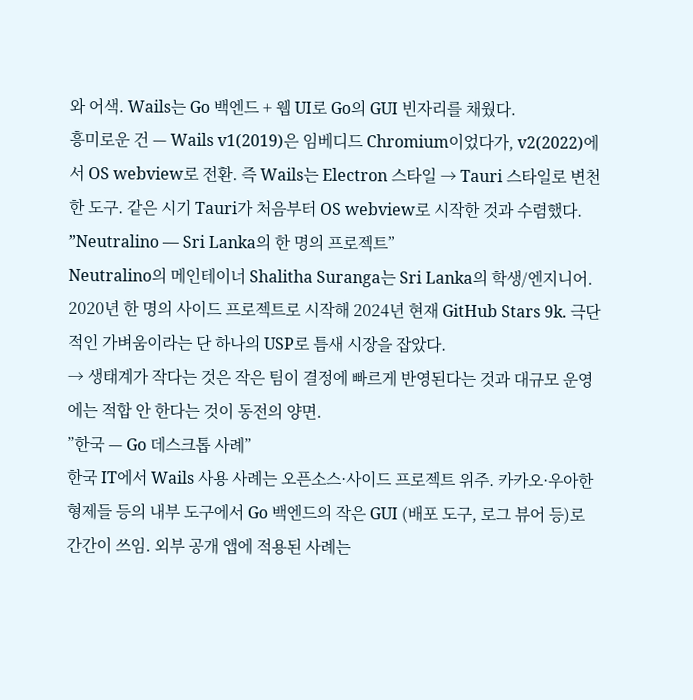와 어색. Wails는 Go 백엔드 + 웹 UI로 Go의 GUI 빈자리를 채웠다.
흥미로운 건 — Wails v1(2019)은 임베디드 Chromium이었다가, v2(2022)에서 OS webview로 전환. 즉 Wails는 Electron 스타일 → Tauri 스타일로 변천한 도구. 같은 시기 Tauri가 처음부터 OS webview로 시작한 것과 수렴했다.
”Neutralino — Sri Lanka의 한 명의 프로젝트”
Neutralino의 메인테이너 Shalitha Suranga는 Sri Lanka의 학생/엔지니어. 2020년 한 명의 사이드 프로젝트로 시작해 2024년 현재 GitHub Stars 9k. 극단적인 가벼움이라는 단 하나의 USP로 틈새 시장을 잡았다.
→ 생태계가 작다는 것은 작은 팀이 결정에 빠르게 반영된다는 것과 대규모 운영에는 적합 안 한다는 것이 동전의 양면.
”한국 — Go 데스크톱 사례”
한국 IT에서 Wails 사용 사례는 오픈소스·사이드 프로젝트 위주. 카카오·우아한형제들 등의 내부 도구에서 Go 백엔드의 작은 GUI (배포 도구, 로그 뷰어 등)로 간간이 쓰임. 외부 공개 앱에 적용된 사례는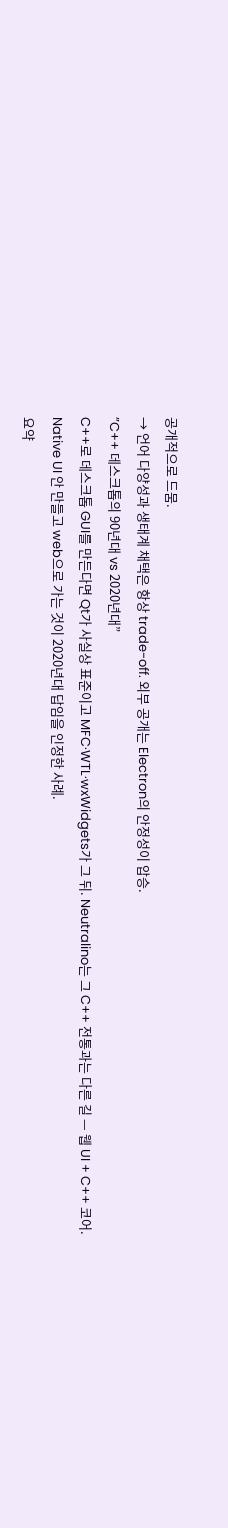공개적으로 드뭄.
→ 언어 다양성과 생태계 채택은 항상 trade-off. 외부 공개는 Electron의 안정성이 압승.
”C++ 데스크톱의 90년대 vs 2020년대”
C++로 데스크톱 GUI를 만든다면 Qt가 사실상 표준이고 MFC·WTL·wxWidgets가 그 뒤. Neutralino는 그 C++ 전통과는 다른 길 — 웹 UI + C++ 코어. Native UI 안 만들고 web으로 가는 것이 2020년대 답임을 인정한 사례.
요약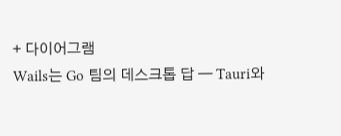+ 다이어그램
Wails는 Go 팀의 데스크톱 답 — Tauri와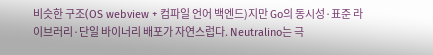비슷한 구조(OS webview + 컴파일 언어 백엔드)지만 Go의 동시성·표준 라이브러리·단일 바이너리 배포가 자연스럽다. Neutralino는 극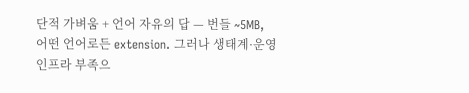단적 가벼움 + 언어 자유의 답 — 번들 ~5MB, 어떤 언어로든 extension. 그러나 생태계·운영 인프라 부족으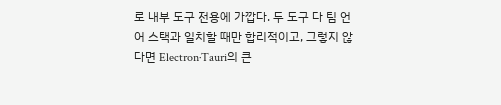로 내부 도구 전용에 가깝다. 두 도구 다 팀 언어 스택과 일치할 때만 합리적이고, 그렇지 않다면 Electron·Tauri의 큰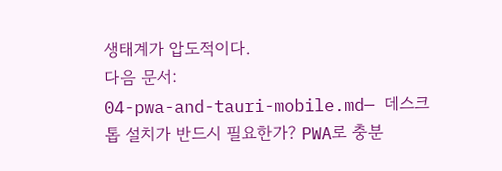생태계가 압도적이다.
다음 문서:
04-pwa-and-tauri-mobile.md— 데스크톱 설치가 반드시 필요한가? PWA로 충분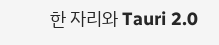한 자리와 Tauri 2.0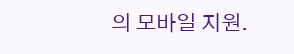의 모바일 지원.